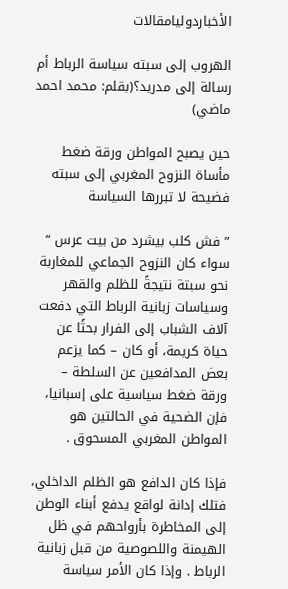الأخباردوليامقالات

الهروب إلى سبته سياسة الرباط أم رسالة إلى مدريد؟(بقلم: محمد احمد ماضي)

حين يصبح المواطن ورقة ضغط مأساة النزوح المغربي إلى سبته فضيحة لا تبررها السياسة

” فش كلب بيشرد من بيت عرس “
سواء كان النزوح الجماعي للمغاربة نحو سبتة نتيجةً للظلم والقهر وسياسات زبانية الرباط التي دفعت آلاف الشباب إلى الفرار بحثًا عن حياة كريمة، أو كان – كما يزعم بعض المدافعين عن السلطة – ورقة ضغط سياسية على إسبانيا، فإن الضحية في الحالتين هو المواطن المغربي المسحوق .

فإذا كان الدافع هو الظلم الداخلي، فتلك إدانة لواقع يدفع أبناء الوطن إلى المخاطرة بأرواحهم في ظل الهيمنة واللصوصية من قبل زبانية الرباط . وإذا كان الأمر سياسة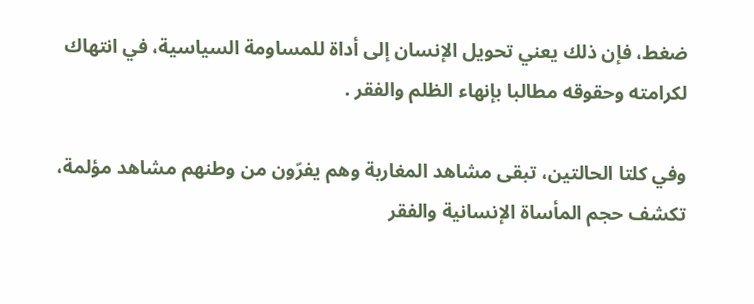ضغط، فإن ذلك يعني تحويل الإنسان إلى أداة للمساومة السياسية، في انتهاك لكرامته وحقوقه مطالبا بإنهاء الظلم والفقر .

وفي كلتا الحالتين، تبقى مشاهد المغاربة وهم يفرّون من وطنهم مشاهد مؤلمة، تكشف حجم المأساة الإنسانية والفقر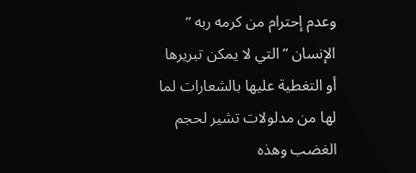وعدم إحترام من كرمه ربه ” الإنسان ” التي لا يمكن تبريرها أو التغطية عليها بالشعارات لما لها من مدلولات تشير لحجم الغضب وهذه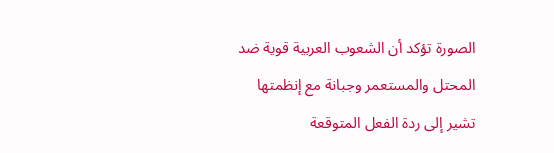الصورة تؤكد أن الشعوب العربية قوية ضد المحتل والمستعمر وجبانة مع إنظمتها تشير إلى ردة الفعل المتوقعة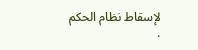لإسقاط نظام الحكم .